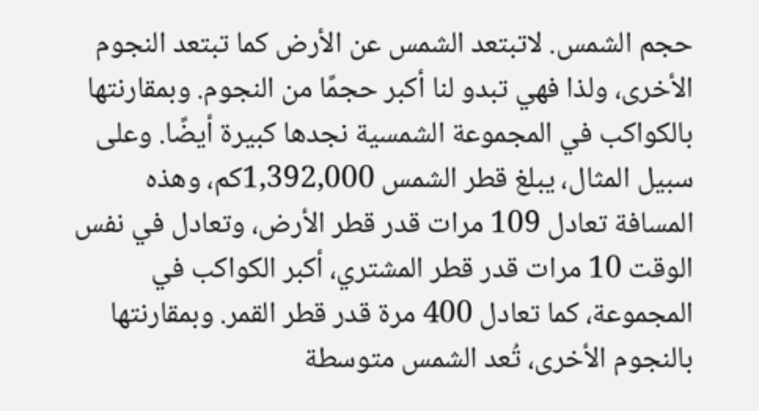حجم الشمس. لاتبتعد الشمس عن الأرض كما تبتعد النجوم الأخرى، ولذا فهي تبدو لنا أكبر حجمًا من النجوم. وبمقارنتها بالكواكب في المجموعة الشمسية نجدها كبيرة أيضًا. وعلى سبيل المثال، يبلغ قطر الشمس 1,392,000كم، وهذه المسافة تعادل 109 مرات قدر قطر الأرض، وتعادل في نفس الوقت 10 مرات قدر قطر المشتري، أكبر الكواكب في المجموعة، كما تعادل 400 مرة قدر قطر القمر. وبمقارنتها بالنجوم الأخرى، تُعد الشمس متوسطة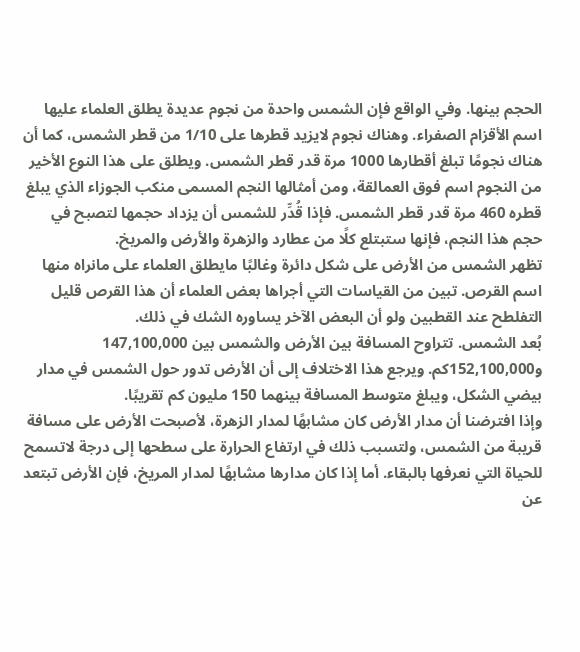الحجم بينها. وفي الواقع فإن الشمس واحدة من نجوم عديدة يطلق العلماء عليها اسم الأقزام الصفراء. وهناك نجوم لايزيد قطرها على 1/10 من قطر الشمس، كما أن هناك نجومًا تبلغ أقطارها 1000 مرة قدر قطر الشمس. ويطلق على هذا النوع الأخير من النجوم اسم فوق العمالقة، ومن أمثالها النجم المسمى منكب الجوزاء الذي يبلغ قطره 460 مرة قدر قطر الشمس. فإذا قُدِّر للشمس أن يزداد حجمها لتصبح في حجم هذا النجم، فإنها ستبتلع كلًا من عطارد والزهرة والأرض والمريخ.
تظهر الشمس من الأرض على شكل دائرة وغالبًا مايطلق العلماء على مانراه منها اسم القرص. تبين من القياسات التي أجراها بعض العلماء أن هذا القرص قليل التفلطح عند القطبين ولو أن البعض الآخر يساوره الشك في ذلك.
بُعد الشمس. تتراوح المسافة بين الأرض والشمس بين 147,100,000 و152,100,000كم. ويرجع هذا الاختلاف إلى أن الأرض تدور حول الشمس في مدار بيضي الشكل، ويبلغ متوسط المسافة بينهما 150 مليون كم تقريبًا.
وإذا افترضنا أن مدار الأرض كان مشابهًا لمدار الزهرة، لأصبحت الأرض على مسافة قريبة من الشمس، ولتسبب ذلك في ارتفاع الحرارة على سطحها إلى درجة لاتسمح للحياة التي نعرفها بالبقاء. أما إذا كان مدارها مشابهًا لمدار المريخ، فإن الأرض تبتعد عن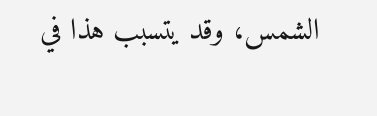الشمس، وقد يتسبب هذا في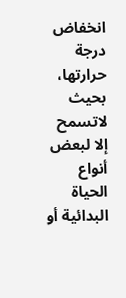انخفاض درجة حرارتها، بحيث لاتسمح إلا لبعض أنواع الحياة البدائية أو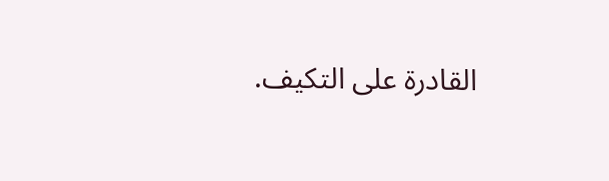القادرة على التكيف.